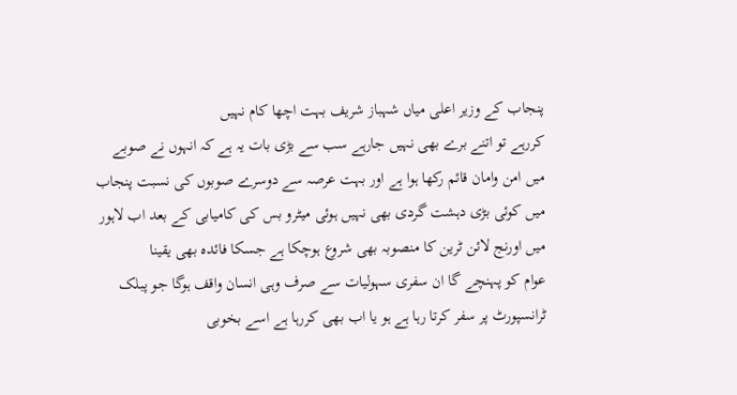پنجاب کے وزیر اعلی میاں شہباز شریف بہت اچھا کام نہیں
کررہے تو اتنے برے بھی نہیں جارہے سب سے بڑی بات یہ ہے کہ انہوں نے صوبے
میں امن وامان قائم رکھا ہوا ہے اور بہت عرصہ سے دوسرے صوبوں کی نسبت پنجاب
میں کوئی بڑی دہشت گردی بھی نہیں ہوئی میٹرو بس کی کامیابی کے بعد اب لاہور
میں اورنج لائن ٹرین کا منصوبہ بھی شروع ہوچکا ہے جسکا فائدہ بھی یقینا
عوام کو پہنچے گا ان سفری سہولیات سے صرف وہی انسان واقف ہوگا جو پبلک
ٹرانسپورٹ پر سفر کرتا رہا ہے ہو یا اب بھی کررہا ہے اسے بخوبی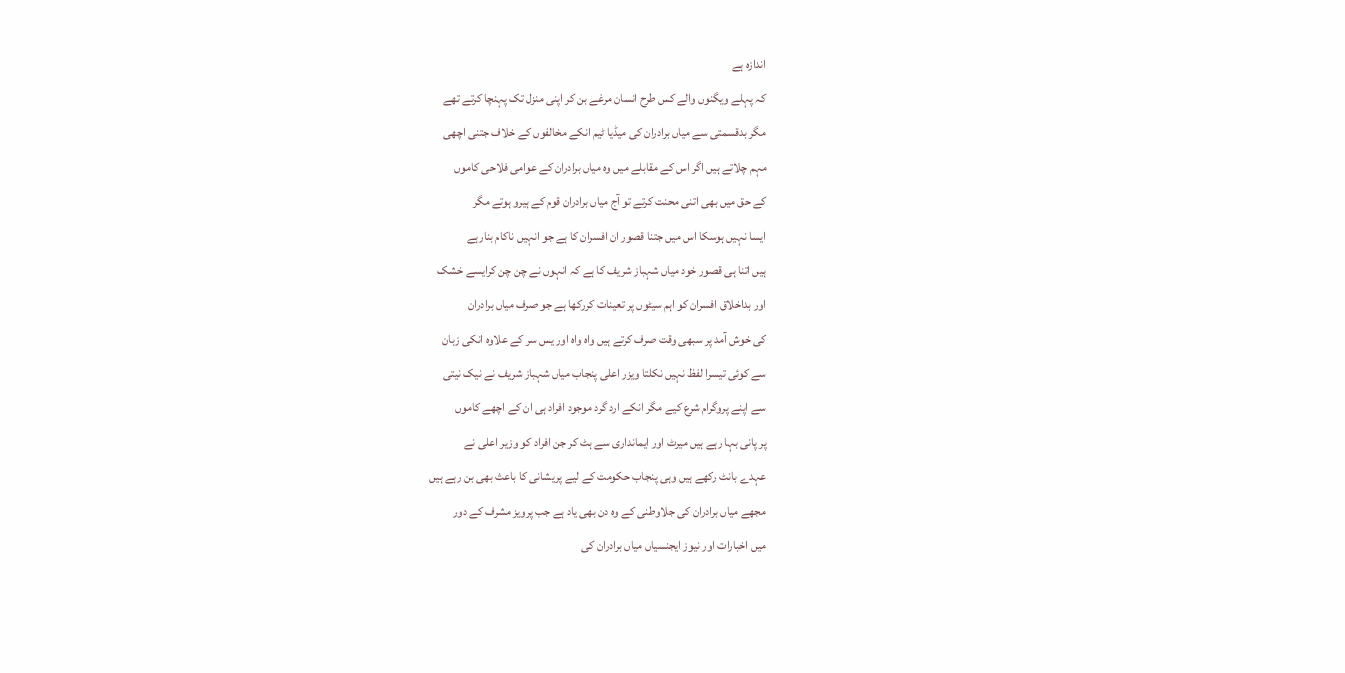اندازہ ہے
کہ پہلے ویگنوں والے کس طرح انسان مرغے بن کر اپنی منزل تک پہنچا کرتے تھے
مگر بدقسمتی سے میاں برادران کی میڈیا ٹیم انکے مخالفوں کے خلاف جتنی اچھی
مہم چلاتے ہیں اگر اس کے مقابلے میں وہ میاں برادران کے عوامی فلاحی کاموں
کے حق میں بھی اتنی محنت کرتے تو آج میاں برادران قوم کے ہیرو ہوتے مگر
ایسا نہیں ہوسکا اس میں جتنا قصور ان افسران کا ہے جو انہیں ناکام بنارہے
ہیں اتنا ہی قصور خود میاں شہباز شریف کا ہے کہ انہوں نے چن چن کرایسے خشک
اور بداخلاق افسران کو اہم سیٹوں پر تعینات کررکھا ہے جو صرف میاں برادران
کی خوش آمد پر سبھی وقت صرف کرتے ہیں واہ واہ اور یس سر کے علاوہ انکی زبان
سے کوئی تیسرا لفظ نہیں نکلتا ویزر اعلی پنجاب میاں شہباز شریف نے نیک نیتی
سے اپنے پروگرام شرع کیے مگر انکے ارد گرد موجود افراد ہی ان کے اچھے کاموں
پر پانی بہا رہے ہیں میرٹ اور ایمانداری سے ہٹ کر جن افراد کو وزیر اعلی نے
عہدے بانٹ رکھے ہیں وہی پنجاب حکومت کے لیے پریشانی کا باعث بھی بن رہے ہیں
مجھے میاں برادران کی جلاوطنی کے وہ دن بھی یاد ہے جب پرویز مشرف کے دور
میں اخبارات اور نیوز ایجنسیاں میاں برادران کی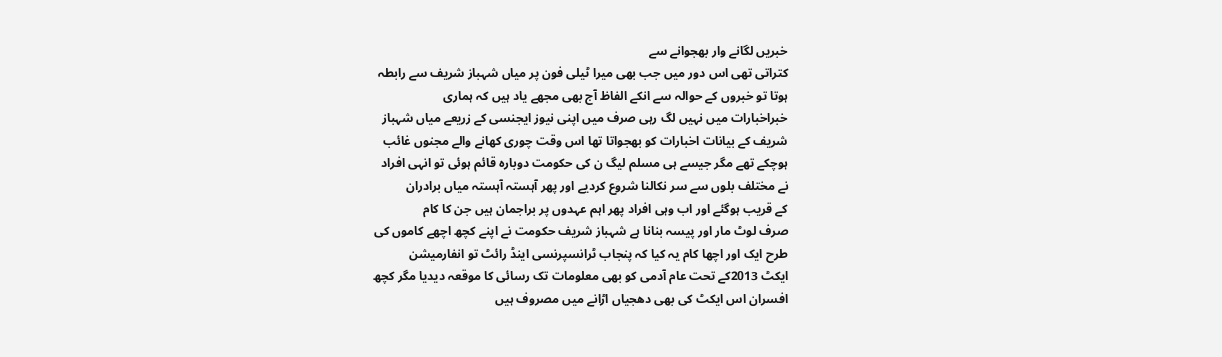خبریں لگانے وار بھجوانے سے
کتراتی تھی اس دور میں جب بھی میرا ٹیلی فون پر میاں شہباز شریف سے رابطہ
ہوتا تو خبروں کے حوالہ سے انکے الفاظ آج بھی مجھے یاد ہیں کہ ہماری
خبراخبارات میں نہیں لگ رہی صرف میں اپنی نیوز ایجنسی کے زریعے میاں شہباز
شریف کے بیانات اخبارات کو بھجواتا تھا اس وقت چوری کھانے والے مجنوں غائب
ہوچکے تھے مگر جیسے ہی مسلم لیگ ن کی حکومت دوبارہ قائم ہوئی تو انہی افراد
نے مختلف بلوں سے سر نکالنا شروع کردیے اور پھر آہستہ آہستہ میاں برادران
کے قریب ہوگئے اور اب وہی افراد پھر اہم عہدوں پر براجمان ہیں جن کا کام
صرف لوٹ مار اور پیسہ بنانا ہے شہباز شریف حکومت نے اپنے کچھ اچھے کاموں کی
طرح ایک اور اچھا کام یہ کیا کہ پنجاب ٹرانسپرنسی اینڈ رائٹ تو انفارمیشن
ایکٹ 2013کے تحت عام آدمی کو بھی معلومات تک رسائی کا موقعہ دیدیا مگر کچھ
افسران اس ایکٹ کی بھی دھجیاں اڑانے میں مصروف ہیں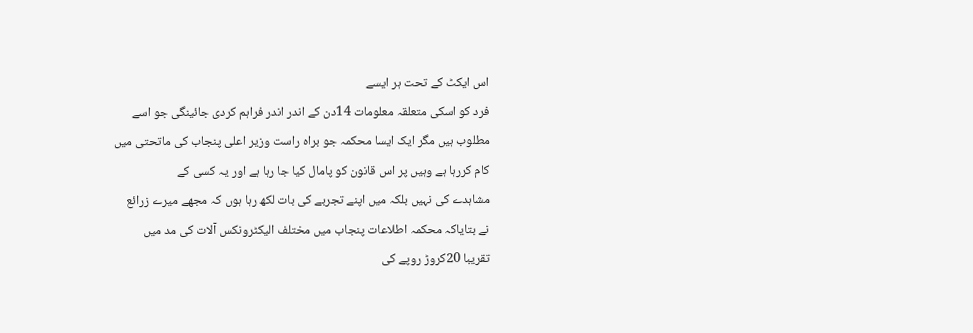اس ایکٹ کے تحت ہر ایسے
فرد کو اسکی متعلقہ معلومات 14دن کے اندر اندر فراہم کردی جائینگی جو اسے
مطلوب ہیں مگر ایک ایسا محکمہ جو براہ راست وزیر اعلی پنجاب کی ماتحتی میں
کام کررہا ہے وہیں پر اس قانون کو پامال کیا جا رہا ہے اور یہ کسی کے
مشاہدے کی نہیں بلکہ میں اپنے تجربے کی بات لکھ رہا ہوں کہ مجھے میرے زرائع
نے بتایاکہ محکمہ اطلاعات پنجاب میں مختلف الیکٹرونکس آلات کی مد میں
تقریبا 20کروڑ روپے کی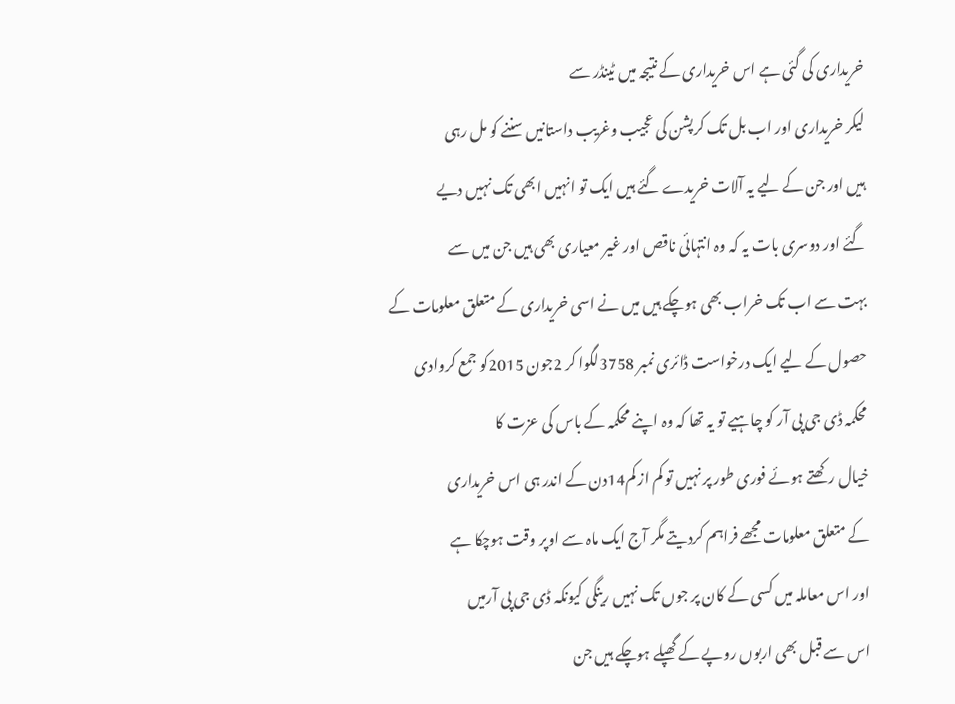خریداری کی گئی ہے اس خریداری کے نتیجہ میں ٹینڈر سے
لیکر خریداری اور اب بل تک کرپشن کی عجیب وغریب داستانیں سننے کو مل رہی
ہیں اور جن کے لیے یہ آلات خریدے گئے ہیں ایک تو انہیں ابھی تک نہیں دیے
گئے اور دوسری بات یہ کہ وہ انتہائی ناقص اور غیر معیاری بھی ہیں جن میں سے
بہت سے اب تک خراب بھی ہوچکے ہیں میں نے اسی خریداری کے متعلق معلومات کے
حصول کے لیے ایک درخواست ڈائری نمبر 3758لگوا کر 2جون 2015کو جمع کروادی
محکمہ ڈی جی پی آر کو چاہیے تو یہ تھا کہ وہ اپنے محکمہ کے باس کی عزت کا
خیال رکھتے ہوئے فوری طور پر نہیں تو کم از کم14دن کے اندر ہی اس خریداری
کے متعلق معلومات مجھے فراہم کردیتے مگر آج ایک ماہ سے اوپر وقت ہوچکا ہے
اور اس معاملہ میں کسی کے کان پر جوں تک نہیں رینگی کیونکہ ڈی جی پی آرمیں
اس سے قبل بھی اربوں روپے کے گھپلے ہوچکے ہیں جن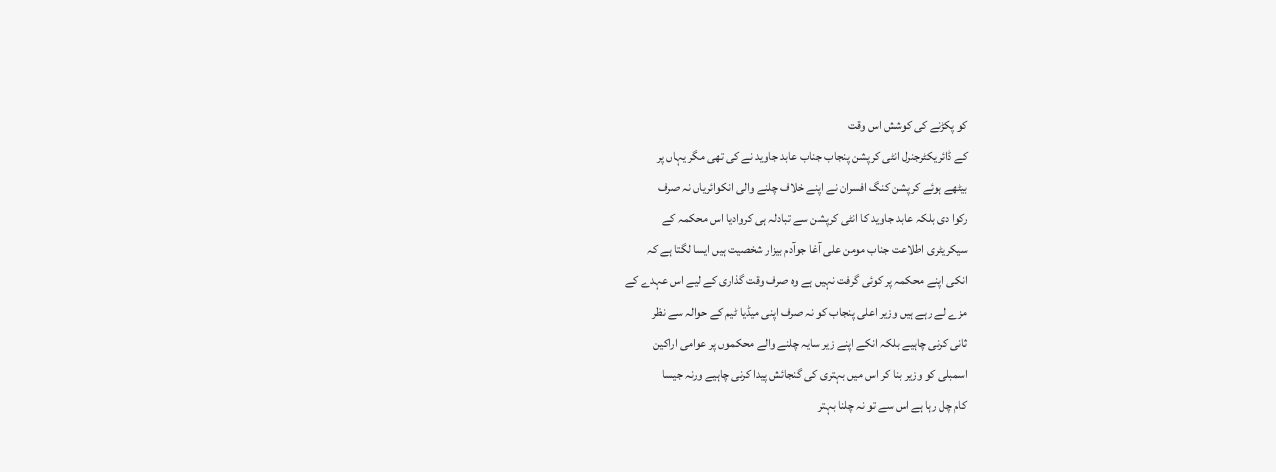کو پکڑنے کی کوشش اس وقت
کے ڈائریکٹرجنرل انٹی کرپشن پنجاب جناب عابد جاوید نے کی تھی مگر یہاں پر
بیٹھے ہوئے کرپشن کنگ افسران نے اپنے خلاف چلنے والی انکوائریاں نہ صرف
رکوا دی بلکہ عابد جاوید کا انٹی کرپشن سے تبادلہ ہی کروادیا اس محکمہ کے
سیکریٹری اطلاعت جناب مومن علی آغا جوآدم بیزار شخصیت ہیں ایسا لگتا ہے کہ
انکی اپنے محکمہ پر کوئی گرفت نہیں ہے وہ صرف وقت گذاری کے لیے اس عہدے کے
مزے لے رہے ہیں وزیر اعلی پنجاب کو نہ صرف اپنی میڈیا ٹیم کے حوالہ سے نظر
ثانی کرنی چاہیے بلکہ انکے اپنے زیر سایہ چلنے والے محکموں پر عوامی اراکین
اسمبلی کو وزیر بنا کر اس میں بہتری کی گنجائش پیدا کرنی چاہیے ورنہ جیسا
کام چل رہا ہے اس سے تو نہ چلنا بہتر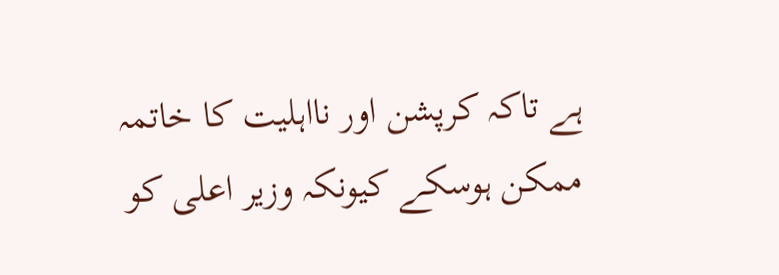ہے تاکہ کرپشن اور نااہلیت کا خاتمہ
ممکن ہوسکے کیونکہ وزیر اعلی کو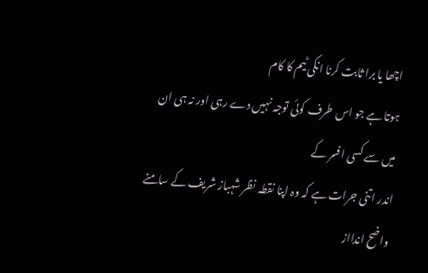اچھا یا برا ثابت کرنا انکی ٹیم کا کام
ہوتا ہے جو اس طرف کوئی توجہ نہیں دے رہی اور نہ ہی ان میں سے کسی افسر کے
اندر اتنی جرات ہے کہ وہ اپنا نقطہ نظر شہباز شریف کے سامنے واضح اندااز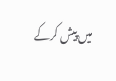میں پیش کرکے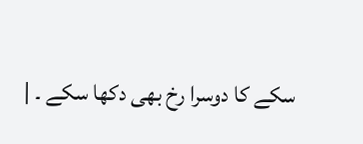سکے کا دوسرا رخ بھی دکھا سکے ۔ |